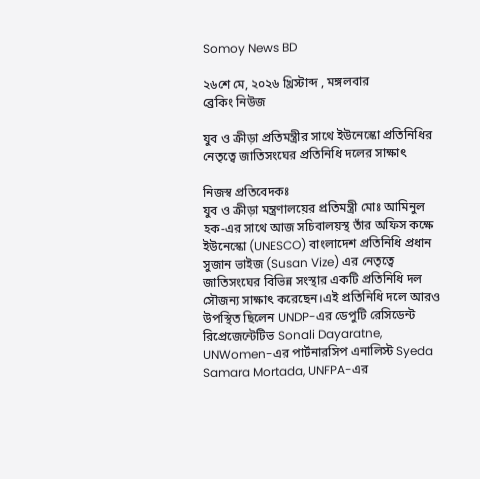Somoy News BD

২৬শে মে, ২০২৬ খ্রিস্টাব্দ , মঙ্গলবার
ব্রেকিং নিউজ

যুব ও ক্রীড়া প্রতিমন্ত্রীর সাথে ইউনেস্কো প্রতিনিধির নেতৃত্বে জাতিসংঘের প্রতিনিধি দলের সাক্ষাৎ

নিজস্ব প্রতিবেদকঃ
যুব ও ক্রীড়া মন্ত্রণালয়ের প্রতিমন্ত্রী মোঃ আমিনুল হক-এর সাথে আজ সচিবালয়স্থ তাঁর অফিস কক্ষে ইউনেস্কো (UNESCO) বাংলাদেশ প্রতিনিধি প্রধান সুজান ভাইজ (Susan Vize) এর নেতৃত্বে জাতিসংঘের বিভিন্ন সংস্থার একটি প্রতিনিধি দল সৌজন্য সাক্ষাৎ করেছেন।এই প্রতিনিধি দলে আরও উপস্থিত ছিলেন UNDP-এর ডেপুটি রেসিডেন্ট রিপ্রেজেন্টেটিভ Sonali Dayaratne, UNWomen-এর পার্টনারসিপ এনালিস্ট Syeda Samara Mortada, UNFPA-এর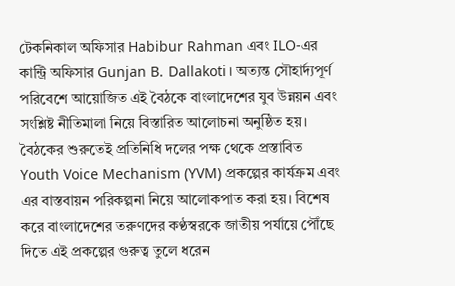টেকনিকাল অফিসার Habibur Rahman এবং ILO-এর কান্ট্রি অফিসার Gunjan B. Dallakoti। অত্যন্ত সৌহার্দ্যপূর্ণ পরিবেশে আয়োজিত এই বৈঠকে বাংলাদেশের যুব উন্নয়ন এবং সংশ্লিষ্ট নীতিমালা নিয়ে বিস্তারিত আলোচনা অনুষ্ঠিত হয়।
বৈঠকের শুরুতেই প্রতিনিধি দলের পক্ষ থেকে প্রস্তাবিত Youth Voice Mechanism (YVM) প্রকল্পের কার্যক্রম এবং এর বাস্তবায়ন পরিকল্পনা নিয়ে আলোকপাত করা হয়। বিশেষ করে বাংলাদেশের তরুণদের কণ্ঠস্বরকে জাতীয় পর্যায়ে পৌঁছে দিতে এই প্রকল্পের গুরুত্ব তুলে ধরেন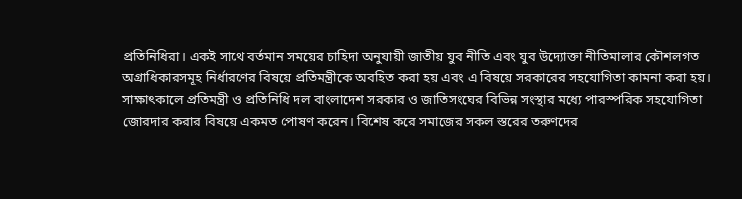প্রতিনিধিরা। একই সাথে বর্তমান সময়ের চাহিদা অনুযায়ী জাতীয় যুব নীতি এবং যুব উদ্যোক্তা নীতিমালার কৌশলগত অগ্রাধিকারসমূহ নির্ধারণের বিষয়ে প্রতিমন্ত্রীকে অবহিত করা হয় এবং এ বিষয়ে সরকারের সহযোগিতা কামনা করা হয়।
সাক্ষাৎকালে প্রতিমন্ত্রী ও প্রতিনিধি দল বাংলাদেশ সরকার ও জাতিসংঘের বিভিন্ন সংস্থার মধ্যে পারস্পরিক সহযোগিতা জোরদার করার বিষয়ে একমত পোষণ করেন। বিশেষ করে সমাজের সকল স্তরের তরুণদের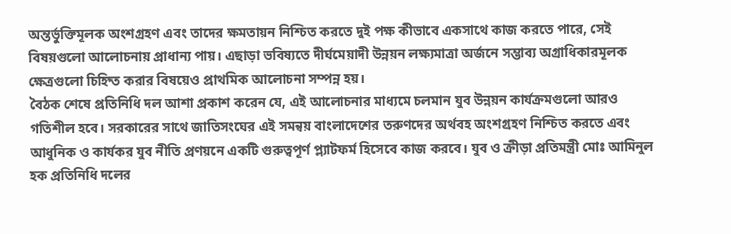অন্তর্ভুক্তিমূলক অংশগ্রহণ এবং তাদের ক্ষমতায়ন নিশ্চিত করতে দুই পক্ষ কীভাবে একসাথে কাজ করতে পারে, সেই বিষয়গুলো আলোচনায় প্রাধান্য পায়। এছাড়া ভবিষ্যতে দীর্ঘমেয়াদী উন্নয়ন লক্ষ্যমাত্রা অর্জনে সম্ভাব্য অগ্রাধিকারমূলক ক্ষেত্রগুলো চিহ্নিত করার বিষয়েও প্রাথমিক আলোচনা সম্পন্ন হয়।
বৈঠক শেষে প্রতিনিধি দল আশা প্রকাশ করেন যে, এই আলোচনার মাধ্যমে চলমান যুব উন্নয়ন কার্যক্রমগুলো আরও গতিশীল হবে। সরকারের সাথে জাতিসংঘের এই সমন্বয় বাংলাদেশের তরুণদের অর্থবহ অংশগ্রহণ নিশ্চিত করতে এবং আধুনিক ও কার্যকর যুব নীতি প্রণয়নে একটি গুরুত্বপূর্ণ প্ল্যাটফর্ম হিসেবে কাজ করবে। যুব ও ক্রীড়া প্রতিমন্ত্রী মোঃ আমিনুল হক প্রতিনিধি দলের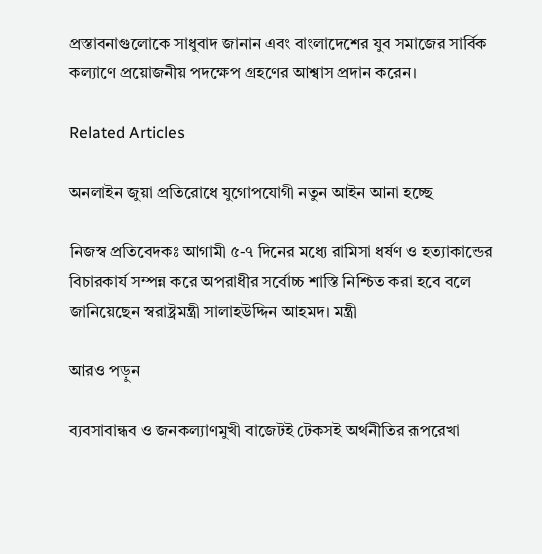প্রস্তাবনাগুলোকে সাধুবাদ জানান এবং বাংলাদেশের যুব সমাজের সার্বিক কল্যাণে প্রয়োজনীয় পদক্ষেপ গ্রহণের আশ্বাস প্রদান করেন।

Related Articles

অনলাইন জুয়া প্রতিরোধে যুগোপযোগী নতুন আইন আনা হচ্ছে

নিজস্ব প্রতিবেদকঃ আগামী ৫-৭ দিনের মধ্যে রামিসা ধর্ষণ ও হত্যাকান্ডের বিচারকার্য সম্পন্ন করে অপরাধীর সর্বোচ্চ শাস্তি নিশ্চিত করা হবে বলে জানিয়েছেন স্বরাষ্ট্রমন্ত্রী সালাহউদ্দিন আহমদ। মন্ত্রী

আরও পড়ুন

ব্যবসাবান্ধব ও জনকল্যাণমুখী বাজেটই টেকসই অর্থনীতির রূপরেখা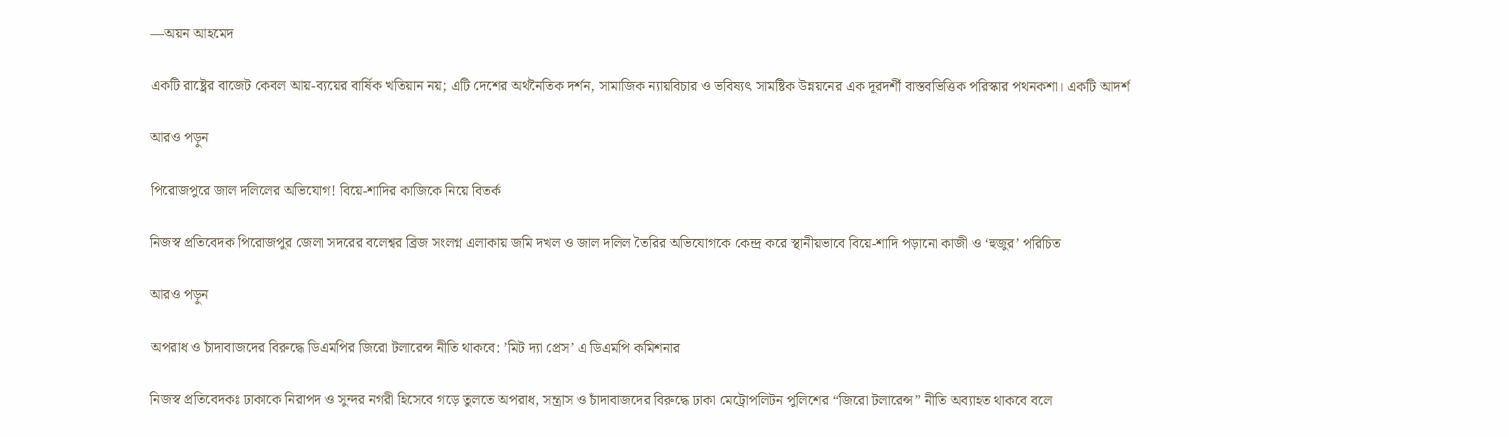—অয়ন আহমেদ

একটি রাষ্ট্রের বাজেট কেবল আয়-ব্যয়ের বার্ষিক খতিয়ান নয়; এটি দেশের অর্থনৈতিক দর্শন, সামাজিক ন্যায়বিচার ও ভবিষ্যৎ সামষ্টিক উন্নয়নের এক দূরদর্শী বাস্তবভিত্তিক পরিস্কার পথনকশা। একটি আদর্শ

আরও পড়ুন

পিরোজপুরে জাল দলিলের অভিযোগ! বিয়ে-শাদির কাজিকে নিয়ে বিতর্ক

নিজস্ব প্রতিবেদক পিরোজপুর জেলা সদরের বলেশ্বর ব্রিজ সংলগ্ন এলাকায় জমি দখল ও জাল দলিল তৈরির অভিযোগকে কেন্দ্র করে স্থানীয়ভাবে বিয়ে-শাদি পড়ানো কাজী ও ‘হুজুর’ পরিচিত

আরও পড়ুন

অপরাধ ও চাঁদাবাজদের বিরুদ্ধে ডিএমপির জিরো টলারেন্স নীতি থাকবে: ’মিট দ্যা প্রেস’ এ ডিএমপি কমিশনার

নিজস্ব প্রতিবেদকঃ ঢাকাকে নিরাপদ ও সুন্দর নগরী হিসেবে গড়ে তুলতে অপরাধ, সন্ত্রাস ও চাঁদাবাজদের বিরুদ্ধে ঢাকা মেট্রোপলিটন পুলিশের “জিরো টলারেন্স” নীতি অব্যাহত থাকবে বলে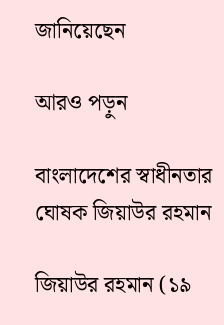জানিয়েছেন

আরও পড়ুন

বাংলাদেশের স্বাধীনতার ঘোষক জিয়াউর রহমান

জিয়াউর রহমান (১৯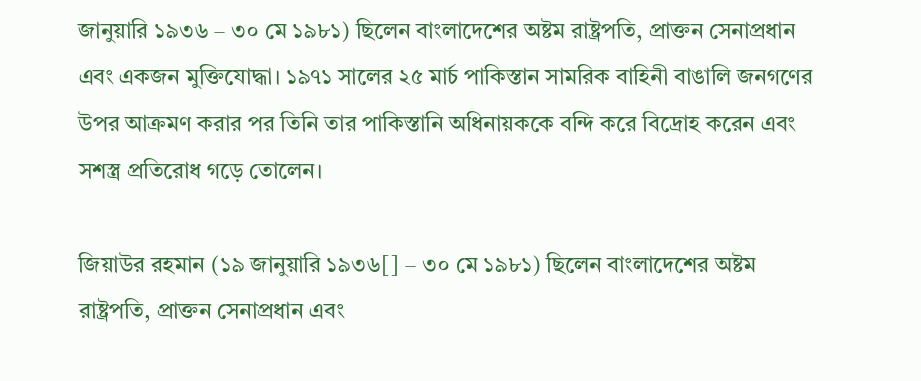জানুয়ারি ১৯৩৬ – ৩০ মে ১৯৮১) ছিলেন বাংলাদেশের অষ্টম রাষ্ট্রপতি, প্রাক্তন সেনাপ্রধান এবং একজন মুক্তিযোদ্ধা। ১৯৭১ সালের ২৫ মার্চ পাকিস্তান সামরিক বাহিনী বাঙালি জনগণের উপর আক্রমণ করার পর তিনি তার পাকিস্তানি অধিনায়ককে বন্দি করে বিদ্রোহ করেন এবং সশস্ত্র প্রতিরোধ গড়ে তোলেন।

জিয়াউর রহমান (১৯ জানুয়ারি ১৯৩৬[] – ৩০ মে ১৯৮১) ছিলেন বাংলাদেশের অষ্টম রাষ্ট্রপতি, প্রাক্তন সেনাপ্রধান এবং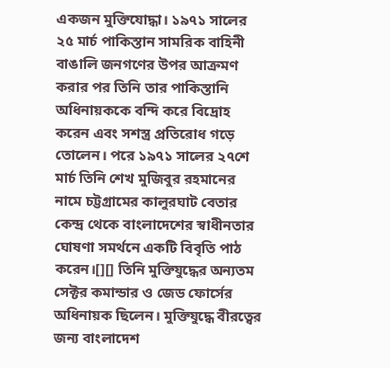একজন মুক্তিযোদ্ধা। ১৯৭১ সালের ২৫ মার্চ পাকিস্তান সামরিক বাহিনী বাঙালি জনগণের উপর আক্রমণ করার পর তিনি তার পাকিস্তানি অধিনায়ককে বন্দি করে বিদ্রোহ করেন এবং সশস্ত্র প্রতিরোধ গড়ে তোলেন। পরে ১৯৭১ সালের ২৭শে মার্চ তিনি শেখ মুজিবুর রহমানের নামে চট্টগ্রামের কালুরঘাট বেতার কেন্দ্র থেকে বাংলাদেশের স্বাধীনতার ঘোষণা সমর্থনে একটি বিবৃতি পাঠ করেন।[][] তিনি মুক্তিযুদ্ধের অন্যতম সেক্টর কমান্ডার ও জেড ফোর্সের অধিনায়ক ছিলেন। মুক্তিযুদ্ধে বীরত্বের জন্য বাংলাদেশ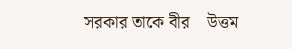সরকার তাকে বীর    উত্তম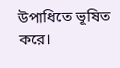উপাধিতে ভূষিত করে।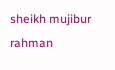sheikh mujibur rahman